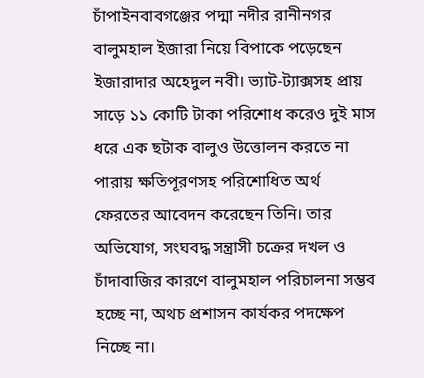চাঁপাইনবাবগঞ্জের পদ্মা নদীর রানীনগর বালুমহাল ইজারা নিয়ে বিপাকে পড়েছেন ইজারাদার অহেদুল নবী। ভ্যাট-ট্যাক্সসহ প্রায় সাড়ে ১১ কোটি টাকা পরিশোধ করেও দুই মাস ধরে এক ছটাক বালুও উত্তোলন করতে না পারায় ক্ষতিপূরণসহ পরিশোধিত অর্থ ফেরতের আবেদন করেছেন তিনি। তার অভিযোগ, সংঘবদ্ধ সন্ত্রাসী চক্রের দখল ও চাঁদাবাজির কারণে বালুমহাল পরিচালনা সম্ভব হচ্ছে না, অথচ প্রশাসন কার্যকর পদক্ষেপ নিচ্ছে না।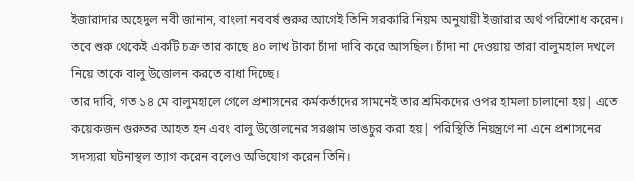ইজারাদার অহেদুল নবী জানান, বাংলা নববর্ষ শুরুর আগেই তিনি সরকারি নিয়ম অনুযায়ী ইজারার অর্থ পরিশোধ করেন। তবে শুরু থেকেই একটি চক্র তার কাছে ৪০ লাখ টাকা চাঁদা দাবি করে আসছিল। চাঁদা না দেওয়ায় তারা বালুমহাল দখলে নিয়ে তাকে বালু উত্তোলন করতে বাধা দিচ্ছে।
তার দাবি, গত ১৪ মে বালুমহালে গেলে প্রশাসনের কর্মকর্তাদের সামনেই তার শ্রমিকদের ওপর হামলা চালানো হয়| এতে কয়েকজন গুরুতর আহত হন এবং বালু উত্তোলনের সরঞ্জাম ভাঙচুর করা হয়| পরিস্থিতি নিয়ন্ত্রণে না এনে প্রশাসনের সদস্যরা ঘটনাস্থল ত্যাগ করেন বলেও অভিযোগ করেন তিনি।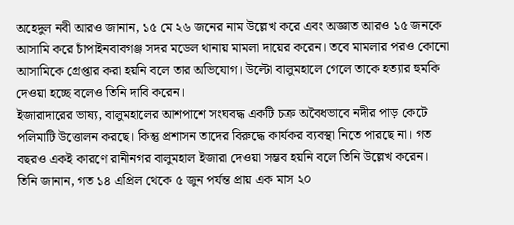অহেদুল নবী আরও জানান, ১৫ মে ২৬ জনের নাম উল্লেখ করে এবং অজ্ঞাত আরও ১৫ জনকে আসামি করে চাঁপাইনবাবগঞ্জ সদর মডেল থানায় মামলা দায়ের করেন। তবে মামলার পরও কোনো আসামিকে গ্রেপ্তার করা হয়নি বলে তার অভিযোগ। উল্টো বালুমহালে গেলে তাকে হত্যার হুমকি দেওয়া হচ্ছে বলেও তিনি দাবি করেন।
ইজারাদারের ভাষ্য, বালুমহালের আশপাশে সংঘবদ্ধ একটি চক্র অবৈধভাবে নদীর পাড় কেটে পলিমাটি উত্তোলন করছে। কিন্তু প্রশাসন তাদের বিরুদ্ধে কার্যকর ব্যবস্থা নিতে পারছে না। গত বছরও একই কারণে রানীনগর বালুমহাল ইজারা দেওয়া সম্ভব হয়নি বলে তিনি উল্লেখ করেন।
তিনি জানান, গত ১৪ এপ্রিল থেকে ৫ জুন পর্যন্ত প্রায় এক মাস ২০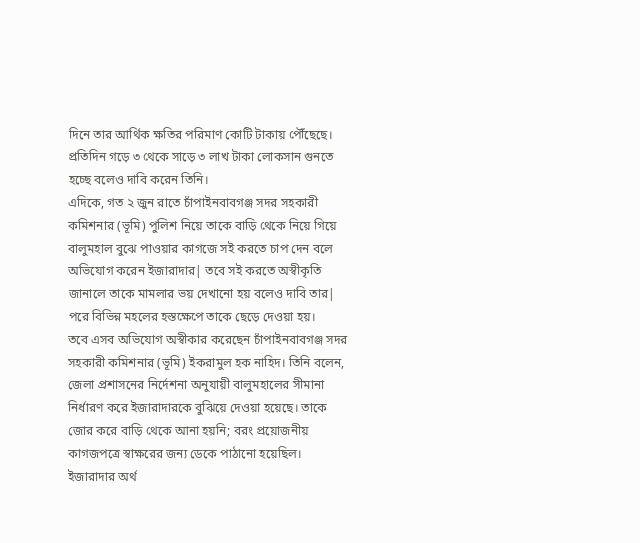দিনে তার আর্থিক ক্ষতির পরিমাণ কোটি টাকায় পৌঁছেছে। প্রতিদিন গড়ে ৩ থেকে সাড়ে ৩ লাখ টাকা লোকসান গুনতে হচ্ছে বলেও দাবি করেন তিনি।
এদিকে, গত ২ জুন রাতে চাঁপাইনবাবগঞ্জ সদর সহকারী কমিশনার (ভূমি) পুলিশ নিয়ে তাকে বাড়ি থেকে নিয়ে গিয়ে বালুমহাল বুঝে পাওয়ার কাগজে সই করতে চাপ দেন বলে অভিযোগ করেন ইজারাদার| তবে সই করতে অস্বীকৃতি জানালে তাকে মামলার ভয় দেখানো হয় বলেও দাবি তার| পরে বিভিন্ন মহলের হস্তক্ষেপে তাকে ছেড়ে দেওয়া হয়।
তবে এসব অভিযোগ অস্বীকার করেছেন চাঁপাইনবাবগঞ্জ সদর সহকারী কমিশনার (ভূমি) ইকরামুল হক নাহিদ। তিনি বলেন, জেলা প্রশাসনের নির্দেশনা অনুযায়ী বালুমহালের সীমানা নির্ধারণ করে ইজারাদারকে বুঝিয়ে দেওয়া হয়েছে। তাকে জোর করে বাড়ি থেকে আনা হয়নি; বরং প্রয়োজনীয় কাগজপত্রে স্বাক্ষরের জন্য ডেকে পাঠানো হয়েছিল।
ইজারাদার অর্থ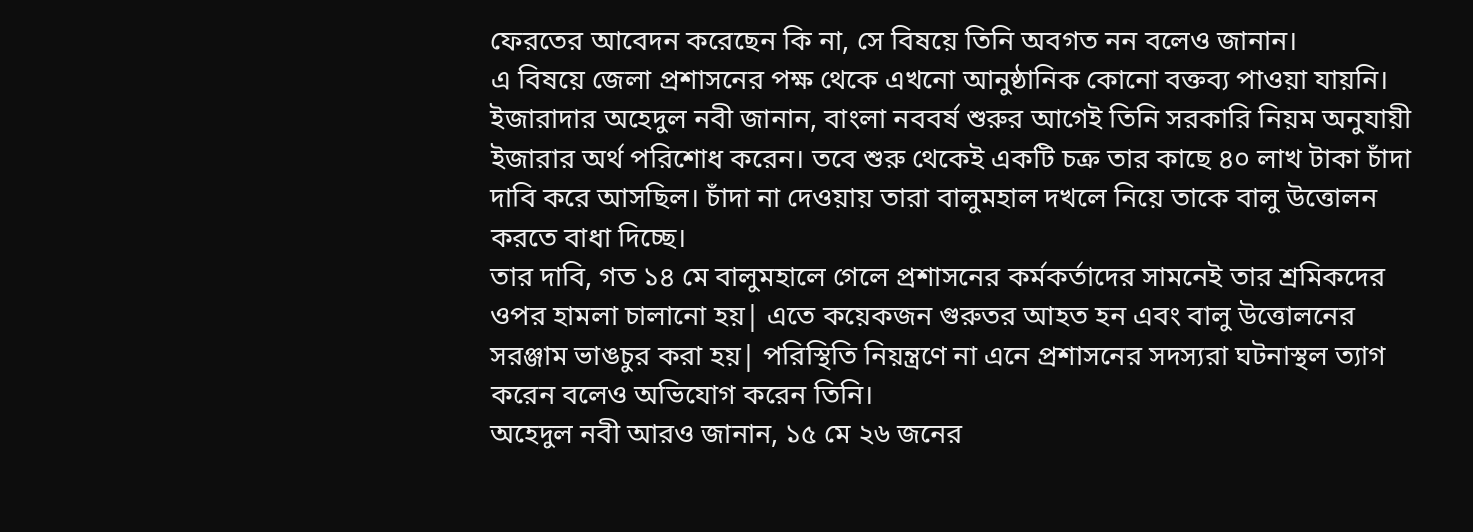ফেরতের আবেদন করেছেন কি না, সে বিষয়ে তিনি অবগত নন বলেও জানান।
এ বিষয়ে জেলা প্রশাসনের পক্ষ থেকে এখনো আনুষ্ঠানিক কোনো বক্তব্য পাওয়া যায়নি।
ইজারাদার অহেদুল নবী জানান, বাংলা নববর্ষ শুরুর আগেই তিনি সরকারি নিয়ম অনুযায়ী ইজারার অর্থ পরিশোধ করেন। তবে শুরু থেকেই একটি চক্র তার কাছে ৪০ লাখ টাকা চাঁদা দাবি করে আসছিল। চাঁদা না দেওয়ায় তারা বালুমহাল দখলে নিয়ে তাকে বালু উত্তোলন করতে বাধা দিচ্ছে।
তার দাবি, গত ১৪ মে বালুমহালে গেলে প্রশাসনের কর্মকর্তাদের সামনেই তার শ্রমিকদের ওপর হামলা চালানো হয়| এতে কয়েকজন গুরুতর আহত হন এবং বালু উত্তোলনের সরঞ্জাম ভাঙচুর করা হয়| পরিস্থিতি নিয়ন্ত্রণে না এনে প্রশাসনের সদস্যরা ঘটনাস্থল ত্যাগ করেন বলেও অভিযোগ করেন তিনি।
অহেদুল নবী আরও জানান, ১৫ মে ২৬ জনের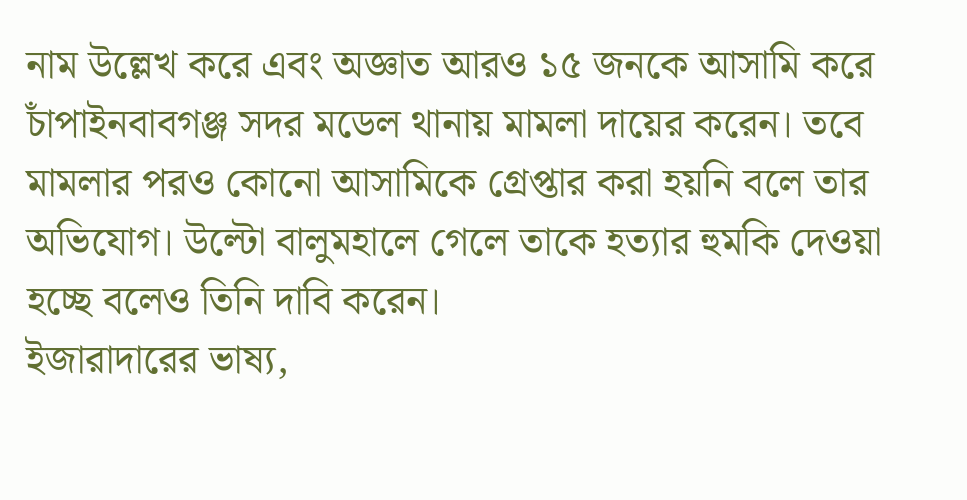নাম উল্লেখ করে এবং অজ্ঞাত আরও ১৫ জনকে আসামি করে চাঁপাইনবাবগঞ্জ সদর মডেল থানায় মামলা দায়ের করেন। তবে মামলার পরও কোনো আসামিকে গ্রেপ্তার করা হয়নি বলে তার অভিযোগ। উল্টো বালুমহালে গেলে তাকে হত্যার হুমকি দেওয়া হচ্ছে বলেও তিনি দাবি করেন।
ইজারাদারের ভাষ্য,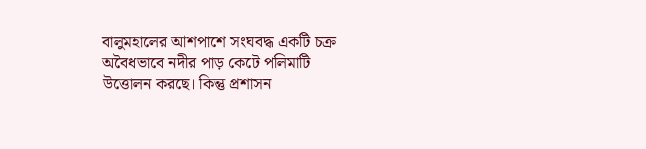বালুমহালের আশপাশে সংঘবদ্ধ একটি চক্র অবৈধভাবে নদীর পাড় কেটে পলিমাটি উত্তোলন করছে। কিন্তু প্রশাসন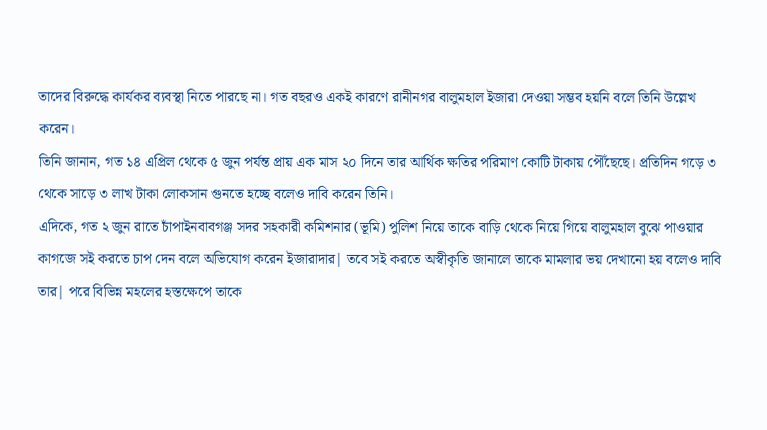তাদের বিরুদ্ধে কার্যকর ব্যবস্থা নিতে পারছে না। গত বছরও একই কারণে রানীনগর বালুমহাল ইজারা দেওয়া সম্ভব হয়নি বলে তিনি উল্লেখ করেন।
তিনি জানান, গত ১৪ এপ্রিল থেকে ৫ জুন পর্যন্ত প্রায় এক মাস ২০ দিনে তার আর্থিক ক্ষতির পরিমাণ কোটি টাকায় পৌঁছেছে। প্রতিদিন গড়ে ৩ থেকে সাড়ে ৩ লাখ টাকা লোকসান গুনতে হচ্ছে বলেও দাবি করেন তিনি।
এদিকে, গত ২ জুন রাতে চাঁপাইনবাবগঞ্জ সদর সহকারী কমিশনার (ভূমি) পুলিশ নিয়ে তাকে বাড়ি থেকে নিয়ে গিয়ে বালুমহাল বুঝে পাওয়ার কাগজে সই করতে চাপ দেন বলে অভিযোগ করেন ইজারাদার| তবে সই করতে অস্বীকৃতি জানালে তাকে মামলার ভয় দেখানো হয় বলেও দাবি তার| পরে বিভিন্ন মহলের হস্তক্ষেপে তাকে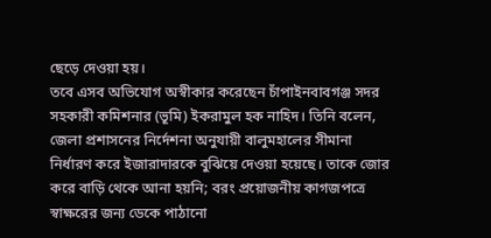ছেড়ে দেওয়া হয়।
তবে এসব অভিযোগ অস্বীকার করেছেন চাঁপাইনবাবগঞ্জ সদর সহকারী কমিশনার (ভূমি) ইকরামুল হক নাহিদ। তিনি বলেন, জেলা প্রশাসনের নির্দেশনা অনুযায়ী বালুমহালের সীমানা নির্ধারণ করে ইজারাদারকে বুঝিয়ে দেওয়া হয়েছে। তাকে জোর করে বাড়ি থেকে আনা হয়নি; বরং প্রয়োজনীয় কাগজপত্রে স্বাক্ষরের জন্য ডেকে পাঠানো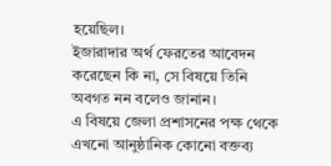হয়েছিল।
ইজারাদার অর্থ ফেরতের আবেদন করেছেন কি না, সে বিষয়ে তিনি অবগত নন বলেও জানান।
এ বিষয়ে জেলা প্রশাসনের পক্ষ থেকে এখনো আনুষ্ঠানিক কোনো বক্তব্য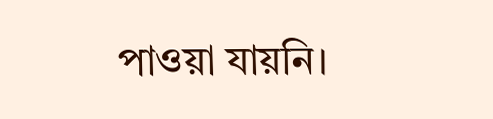পাওয়া যায়নি।